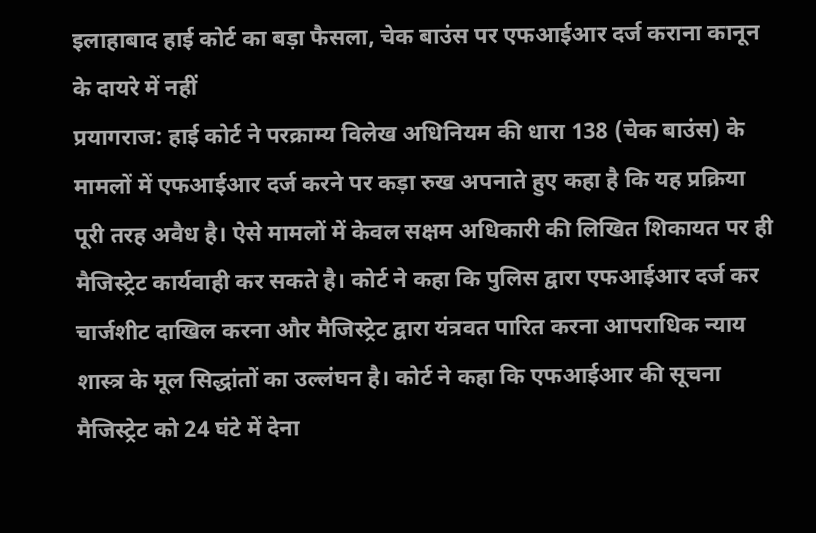इलाहाबाद हाई कोर्ट का बड़ा फैसला, चेक बाउंस पर एफआईआर दर्ज कराना कानून के दायरे में नहीं
प्रयागराज: हाई कोर्ट ने परक्राम्य विलेख अधिनियम की धारा 138 (चेक बाउंस) के मामलों में एफआईआर दर्ज करने पर कड़ा रुख अपनाते हुए कहा है कि यह प्रक्रिया पूरी तरह अवैध है। ऐसे मामलों में केवल सक्षम अधिकारी की लिखित शिकायत पर ही मैजिस्ट्रेट कार्यवाही कर सकते है। कोर्ट ने कहा कि पुलिस द्वारा एफआईआर दर्ज कर चार्जशीट दाखिल करना और मैजिस्ट्रेट द्वारा यंत्रवत पारित करना आपराधिक न्याय शास्त्र के मूल सिद्धांतों का उल्लंघन है। कोर्ट ने कहा कि एफआईआर की सूचना मैजिस्ट्रेट को 24 घंटे में देना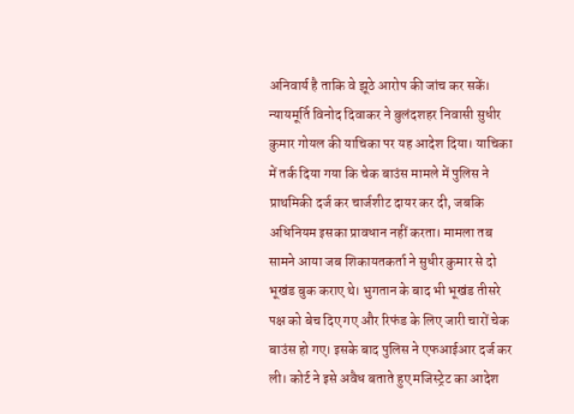अनिवार्य है ताकि वे झूठे आरोप की जांच कर सकें।
न्यायमूर्ति विनोद दिवाकर ने बुलंदशहर निवासी सुधीर कुमार गोयल की याचिका पर यह आदेश दिया। याचिका में तर्क दिया गया कि चेक बाउंस मामले में पुलिस ने प्राथमिकी दर्ज कर चार्जशीट दायर कर दी, जबकि अधिनियम इसका प्रावधान नहीं करता। मामला तब सामने आया जब शिकायतकर्ता ने सुधीर कुमार से दो भूखंड बुक कराए थे। भुगतान के बाद भी भूखंड तीसरे पक्ष को बेच दिए गए और रिफंड के लिए जारी चारों चेक बाउंस हो गए। इसके बाद पुलिस ने एफआईआर दर्ज कर ली। कोर्ट ने इसे अवैध बताते हुए मजिस्ट्रेट का आदेश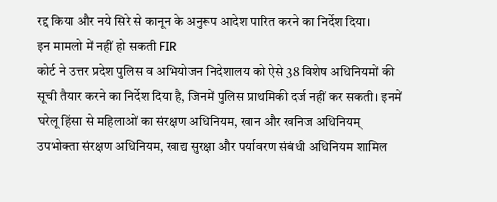रद्द किया और नये सिरे से कानून के अनुरूप आदेश पारित करने का निर्देश दिया।
इन मामलो में नहीं हो सकती FIR
कोर्ट ने उत्तर प्रदेश पुलिस व अभियोजन निदेशालय को ऐसे 38 विशेष अधिनियमों की सूची तैयार करने का निर्देश दिया है, जिनमें पुलिस प्राथमिकी दर्ज नहीं कर सकती। इनमें घरेलू हिंसा से महिलाओं का संरक्षण अधिनियम, खान और खनिज अधिनियम् उपभोक्ता संरक्षण अधिनियम, खाद्य सुरक्षा और पर्यावरण संबंधी अधिनियम शामिल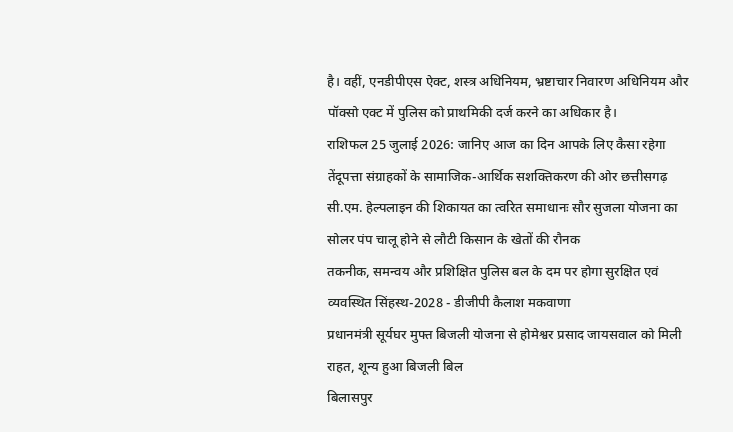है। वहीं, एनडीपीएस ऐक्ट, शस्त्र अधिनियम, भ्रष्टाचार निवारण अधिनियम और पॉक्सो एक्ट में पुलिस को प्राथमिकी दर्ज करने का अधिकार है।
राशिफल 25 जुलाई 2026: जानिए आज का दिन आपके लिए कैसा रहेगा
तेंदूपत्ता संग्राहकों के सामाजिक-आर्थिक सशक्तिकरण की ओर छत्तीसगढ़
सी.एम. हेल्पलाइन की शिकायत का त्वरित समाधानः सौर सुजला योजना का सोलर पंप चालू होने से लौटी किसान के खेतों की रौनक
तकनीक, समन्वय और प्रशिक्षित पुलिस बल के दम पर होगा सुरक्षित एवं व्यवस्थित सिंहस्थ-2028 - डीजीपी कैलाश मकवाणा
प्रधानमंत्री सूर्यघर मुफ्त बिजली योजना से होमेश्वर प्रसाद जायसवाल को मिली राहत, शून्य हुआ बिजली बिल
बिलासपुर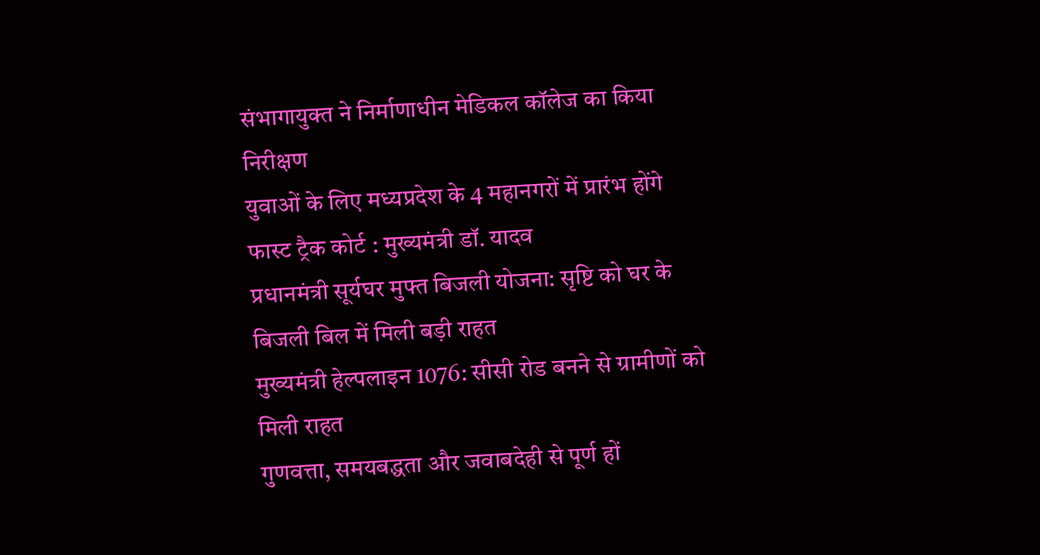संभागायुक्त ने निर्माणाधीन मेडिकल कॉलेज का किया निरीक्षण
युवाओं के लिए मध्यप्रदेश के 4 महानगरों में प्रारंभ होंगे फास्ट ट्रैक कोर्ट : मुख्यमंत्री डॉ. यादव
प्रधानमंत्री सूर्यघर मुफ्त बिजली योजना: सृष्टि को घर के बिजली बिल में मिली बड़ी राहत
मुख्यमंत्री हेल्पलाइन 1076: सीसी रोड बनने से ग्रामीणों को मिली राहत
गुणवत्ता, समयबद्धता और जवाबदेही से पूर्ण हों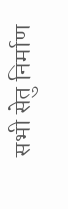सभी सेतु निर्माण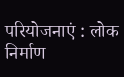परियोजनाएं : लोक निर्माण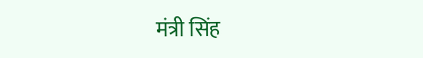मंत्री सिंह